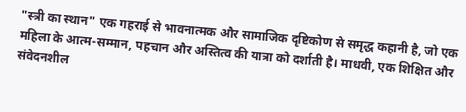"स्त्री का स्थान" एक गहराई से भावनात्मक और सामाजिक दृष्टिकोण से समृद्ध कहानी है, जो एक महिला के आत्म-सम्मान, पहचान और अस्तित्व की यात्रा को दर्शाती है। माधवी, एक शिक्षित और संवेदनशील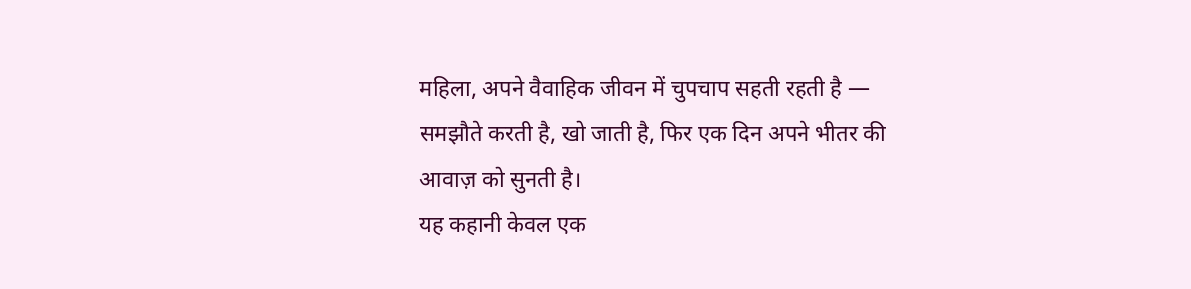महिला, अपने वैवाहिक जीवन में चुपचाप सहती रहती है — समझौते करती है, खो जाती है, फिर एक दिन अपने भीतर की आवाज़ को सुनती है।
यह कहानी केवल एक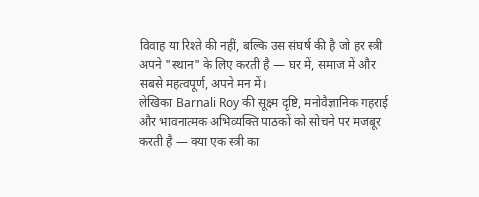विवाह या रिश्ते की नहीं, बल्कि उस संघर्ष की है जो हर स्त्री अपने "स्थान" के लिए करती है — घर में, समाज में और सबसे महत्वपूर्ण, अपने मन में।
लेखिका Barnali Roy की सूक्ष्म दृष्टि, मनोवैज्ञानिक गहराई और भावनात्मक अभिव्यक्ति पाठकों को सोचने पर मजबूर करती है — क्या एक स्त्री का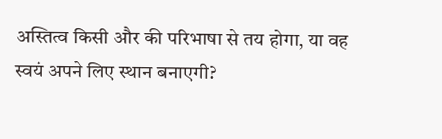अस्तित्व किसी और की परिभाषा से तय होगा, या वह स्वयं अपने लिए स्थान बनाएगी?